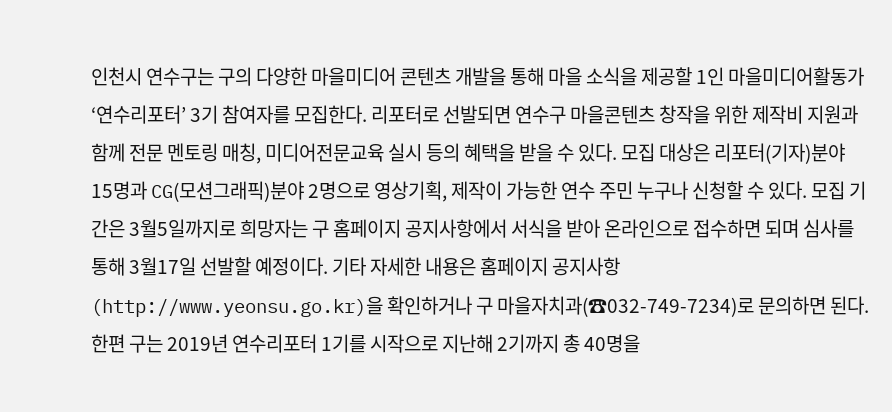인천시 연수구는 구의 다양한 마을미디어 콘텐츠 개발을 통해 마을 소식을 제공할 1인 마을미디어활동가 ‘연수리포터’ 3기 참여자를 모집한다. 리포터로 선발되면 연수구 마을콘텐츠 창작을 위한 제작비 지원과 함께 전문 멘토링 매칭, 미디어전문교육 실시 등의 혜택을 받을 수 있다. 모집 대상은 리포터(기자)분야 15명과 CG(모션그래픽)분야 2명으로 영상기획, 제작이 가능한 연수 주민 누구나 신청할 수 있다. 모집 기간은 3월5일까지로 희망자는 구 홈페이지 공지사항에서 서식을 받아 온라인으로 접수하면 되며 심사를 통해 3월17일 선발할 예정이다. 기타 자세한 내용은 홈페이지 공지사항(http://www.yeonsu.go.kr)을 확인하거나 구 마을자치과(☎032-749-7234)로 문의하면 된다. 한편 구는 2019년 연수리포터 1기를 시작으로 지난해 2기까지 총 40명을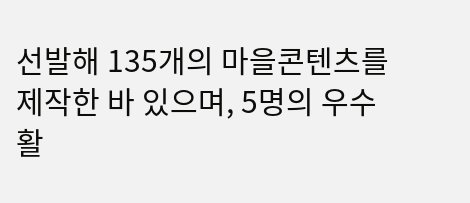선발해 135개의 마을콘텐츠를 제작한 바 있으며, 5명의 우수활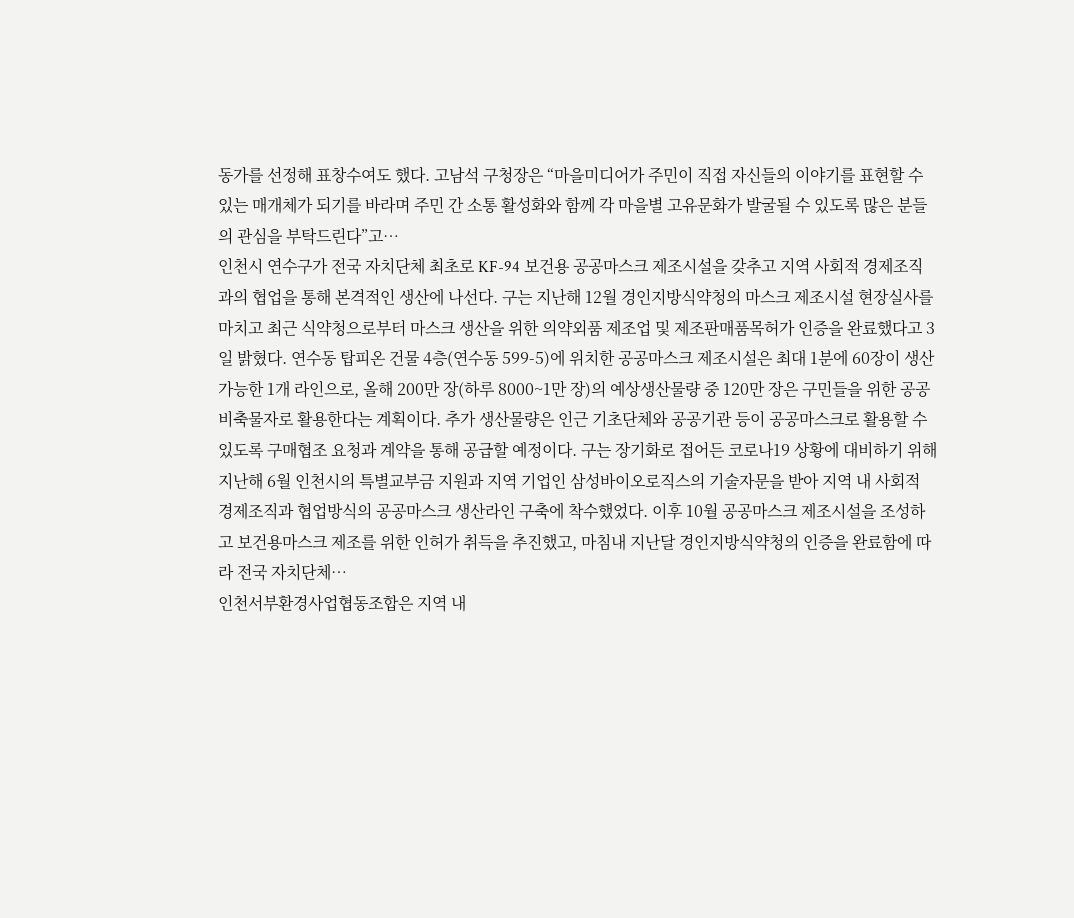동가를 선정해 표창수여도 했다. 고남석 구청장은 “마을미디어가 주민이 직접 자신들의 이야기를 표현할 수 있는 매개체가 되기를 바라며 주민 간 소통 활성화와 함께 각 마을별 고유문화가 발굴될 수 있도록 많은 분들의 관심을 부탁드린다”고…
인천시 연수구가 전국 자치단체 최초로 KF-94 보건용 공공마스크 제조시설을 갖추고 지역 사회적 경제조직과의 협업을 통해 본격적인 생산에 나선다. 구는 지난해 12월 경인지방식약청의 마스크 제조시설 현장실사를 마치고 최근 식약청으로부터 마스크 생산을 위한 의약외품 제조업 및 제조판매품목허가 인증을 완료했다고 3일 밝혔다. 연수동 탑피온 건물 4층(연수동 599-5)에 위치한 공공마스크 제조시설은 최대 1분에 60장이 생산 가능한 1개 라인으로, 올해 200만 장(하루 8000~1만 장)의 예상생산물량 중 120만 장은 구민들을 위한 공공비축물자로 활용한다는 계획이다. 추가 생산물량은 인근 기초단체와 공공기관 등이 공공마스크로 활용할 수 있도록 구매협조 요청과 계약을 통해 공급할 예정이다. 구는 장기화로 접어든 코로나19 상황에 대비하기 위해 지난해 6월 인천시의 특별교부금 지원과 지역 기업인 삼성바이오로직스의 기술자문을 받아 지역 내 사회적 경제조직과 협업방식의 공공마스크 생산라인 구축에 착수했었다. 이후 10월 공공마스크 제조시설을 조성하고 보건용마스크 제조를 위한 인허가 취득을 추진했고, 마침내 지난달 경인지방식약청의 인증을 완료함에 따라 전국 자치단체…
인천서부환경사업협동조합은 지역 내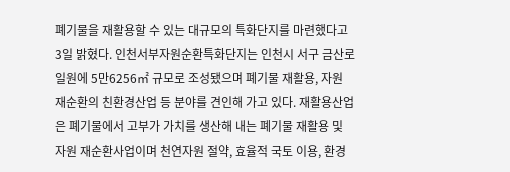폐기물을 재활용할 수 있는 대규모의 특화단지를 마련했다고 3일 밝혔다. 인천서부자원순환특화단지는 인천시 서구 금산로 일원에 5만6256㎡ 규모로 조성됐으며 폐기물 재활용, 자원 재순환의 친환경산업 등 분야를 견인해 가고 있다. 재활용산업은 폐기물에서 고부가 가치를 생산해 내는 폐기물 재활용 및 자원 재순환사업이며 천연자원 절약, 효율적 국토 이용, 환경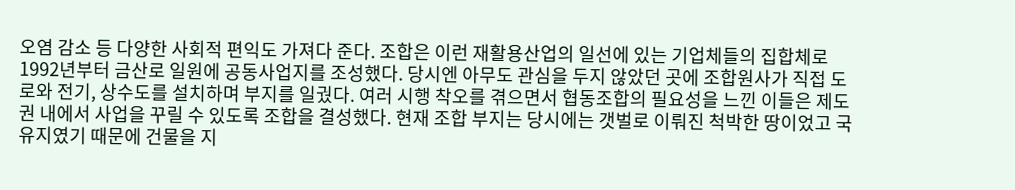오염 감소 등 다양한 사회적 편익도 가져다 준다. 조합은 이런 재활용산업의 일선에 있는 기업체들의 집합체로 1992년부터 금산로 일원에 공동사업지를 조성했다. 당시엔 아무도 관심을 두지 않았던 곳에 조합원사가 직접 도로와 전기, 상수도를 설치하며 부지를 일궜다. 여러 시행 착오를 겪으면서 협동조합의 필요성을 느낀 이들은 제도권 내에서 사업을 꾸릴 수 있도록 조합을 결성했다. 현재 조합 부지는 당시에는 갯벌로 이뤄진 척박한 땅이었고 국유지였기 때문에 건물을 지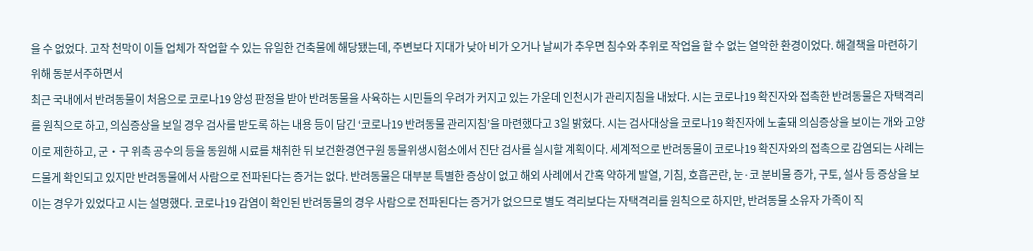을 수 없었다. 고작 천막이 이들 업체가 작업할 수 있는 유일한 건축물에 해당됐는데, 주변보다 지대가 낮아 비가 오거나 날씨가 추우면 침수와 추위로 작업을 할 수 없는 열악한 환경이었다. 해결책을 마련하기 위해 동분서주하면서
최근 국내에서 반려동물이 처음으로 코로나19 양성 판정을 받아 반려동물을 사육하는 시민들의 우려가 커지고 있는 가운데 인천시가 관리지침을 내놨다. 시는 코로나19 확진자와 접촉한 반려동물은 자택격리를 원칙으로 하고, 의심증상을 보일 경우 검사를 받도록 하는 내용 등이 담긴 ‘코로나19 반려동물 관리지침’을 마련했다고 3일 밝혔다. 시는 검사대상을 코로나19 확진자에 노출돼 의심증상을 보이는 개와 고양이로 제한하고, 군‧구 위촉 공수의 등을 동원해 시료를 채취한 뒤 보건환경연구원 동물위생시험소에서 진단 검사를 실시할 계획이다. 세계적으로 반려동물이 코로나19 확진자와의 접촉으로 감염되는 사례는 드물게 확인되고 있지만 반려동물에서 사람으로 전파된다는 증거는 없다. 반려동물은 대부분 특별한 증상이 없고 해외 사례에서 간혹 약하게 발열, 기침, 호흡곤란, 눈·코 분비물 증가, 구토, 설사 등 증상을 보이는 경우가 있었다고 시는 설명했다. 코로나19 감염이 확인된 반려동물의 경우 사람으로 전파된다는 증거가 없으므로 별도 격리보다는 자택격리를 원칙으로 하지만, 반려동물 소유자 가족이 직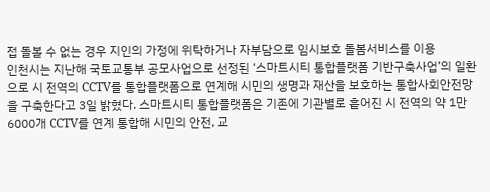접 돌볼 수 없는 경우 지인의 가정에 위탁하거나 자부담으로 임시보호 돌봄서비스를 이용
인천시는 지난해 국토교통부 공모사업으로 선정된 ‘스마트시티 통합플랫폼 기반구축사업’의 일환으로 시 전역의 CCTV를 통합플랫폼으로 연계해 시민의 생명과 재산을 보호하는 통합사회안전망을 구축한다고 3일 밝혔다. 스마트시티 통합플랫폼은 기존에 기관별로 흩어진 시 전역의 약 1만6000개 CCTV를 연계 통합해 시민의 안전, 교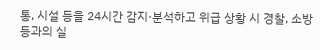통, 시설 등을 24시간 감지·분석하고 위급 상황 시 경찰, 소방 등과의 실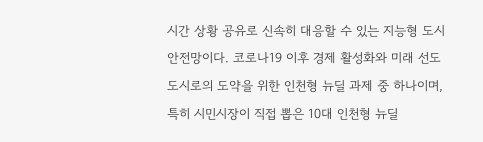시간 상황 공유로 신속히 대응할 수 있는 지능형 도시안전망이다. 코로나19 이후 경제 활성화와 미래 선도 도시로의 도약을 위한 인천형 뉴딜 과제 중 하나이며, 특히 시민시장이 직접 뽑은 10대 인천형 뉴딜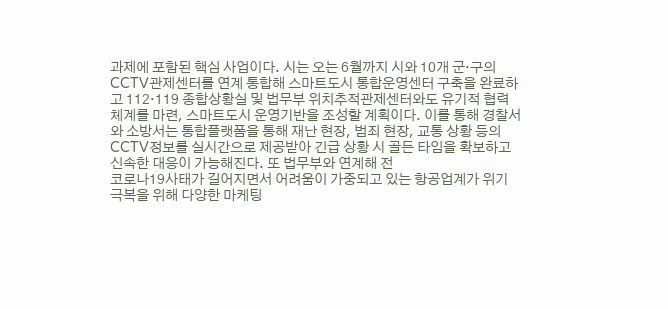과제에 포함된 핵심 사업이다. 시는 오는 6월까지 시와 10개 군·구의 CCTV관제센터를 연계 통합해 스마트도시 통합운영센터 구축을 완료하고 112·119 종합상황실 및 법무부 위치추적관제센터와도 유기적 협력 체계를 마련, 스마트도시 운영기반을 조성할 계획이다. 이를 통해 경찰서와 소방서는 통합플랫폼을 통해 재난 현장, 범죄 현장, 교통 상황 등의 CCTV정보를 실시간으로 제공받아 긴급 상황 시 골든 타임을 확보하고 신속한 대응이 가능해진다. 또 법무부와 연계해 전
코로나19사태가 길어지면서 어려움이 가중되고 있는 항공업계가 위기 극복을 위해 다양한 마케팅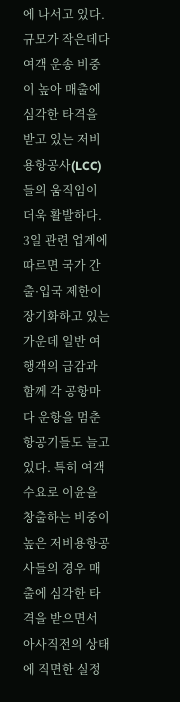에 나서고 있다. 규모가 작은데다 여객 운송 비중이 높아 매출에 심각한 타격을 받고 있는 저비용항공사(LCC)들의 움직임이 더욱 활발하다. 3일 관련 업계에 따르면 국가 간 출·입국 제한이 장기화하고 있는 가운데 일반 여행객의 급감과 함께 각 공항마다 운항을 멈춘 항공기들도 늘고 있다. 특히 여객 수요로 이윤을 창출하는 비중이 높은 저비용항공사들의 경우 매출에 심각한 타격을 받으면서 아사직전의 상태에 직면한 실정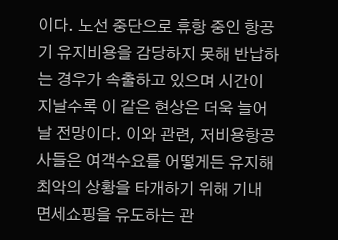이다. 노선 중단으로 휴항 중인 항공기 유지비용을 감당하지 못해 반납하는 경우가 속출하고 있으며 시간이 지날수록 이 같은 현상은 더욱 늘어날 전망이다. 이와 관련, 저비용항공사들은 여객수요를 어떻게든 유지해 최악의 상황을 타개하기 위해 기내 면세쇼핑을 유도하는 관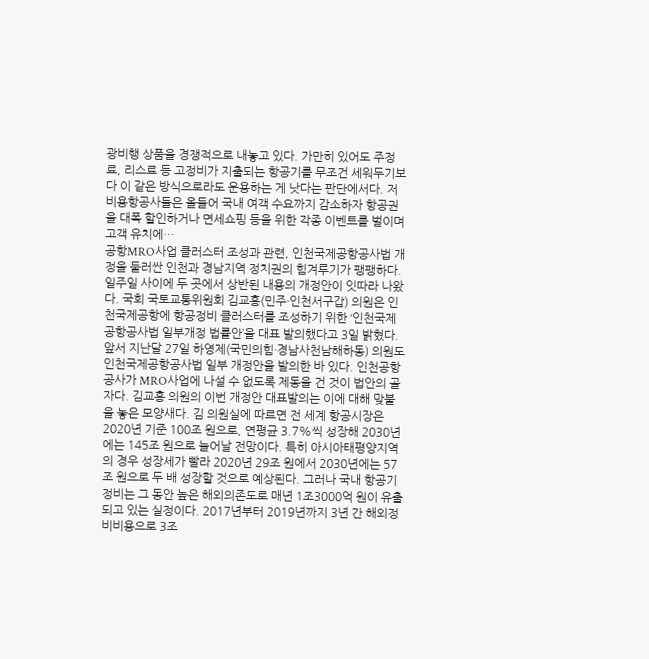광비행 상품을 경쟁적으로 내놓고 있다. 가만히 있어도 주정료, 리스료 등 고정비가 지출되는 항공기를 무조건 세워두기보다 이 같은 방식으로라도 운용하는 게 낫다는 판단에서다. 저비용항공사들은 올들어 국내 여객 수요까지 감소하자 항공권을 대폭 할인하거나 면세쇼핑 등을 위한 각종 이벤트를 벌이며 고객 유치에…
공항MRO사업 클러스터 조성과 관련, 인천국제공항공사법 개정을 둘러싼 인천과 경남지역 정치권의 힘겨루기가 팽팽하다. 일주일 사이에 두 곳에서 상반된 내용의 개정안이 잇따라 나왔다. 국회 국토교통위원회 김교흥(민주·인천서구갑) 의원은 인천국제공항에 항공정비 클러스터를 조성하기 위한 ‘인천국제공항공사법 일부개정 법률안’을 대표 발의했다고 3일 밝혔다. 앞서 지난달 27일 하영제(국민의힘·경남사천남해하동) 의원도 인천국제공항공사법 일부 개정안을 발의한 바 있다. 인천공항공사가 MRO사업에 나설 수 없도록 제동을 건 것이 법안의 골자다. 김교흥 의원의 이번 개정안 대표발의는 이에 대해 맞불을 놓은 모양새다. 김 의원실에 따르면 전 세계 항공시장은 2020년 기준 100조 원으로, 연평균 3.7%씩 성장해 2030년에는 145조 원으로 늘어날 전망이다. 특히 아시아태평양지역의 경우 성장세가 빨라 2020년 29조 원에서 2030년에는 57조 원으로 두 배 성장할 것으로 예상된다. 그러나 국내 항공기정비는 그 동안 높은 해외의존도로 매년 1조3000억 원이 유출되고 있는 실정이다. 2017년부터 2019년까지 3년 간 해외정비비용으로 3조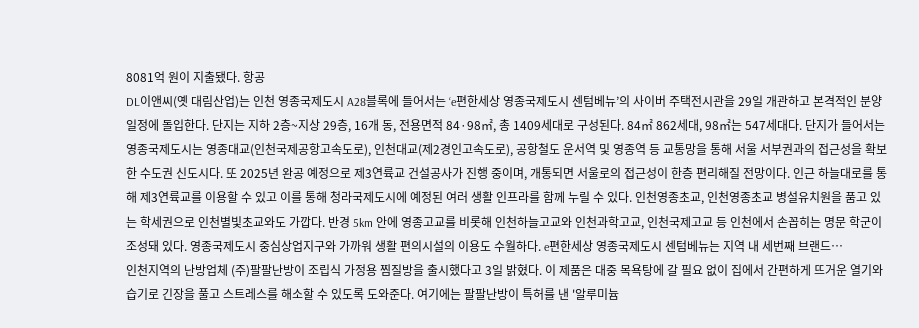8081억 원이 지출됐다. 항공
DL이앤씨(옛 대림산업)는 인천 영종국제도시 A28블록에 들어서는 ‘e편한세상 영종국제도시 센텀베뉴’의 사이버 주택전시관을 29일 개관하고 본격적인 분양 일정에 돌입한다. 단지는 지하 2층~지상 29층, 16개 동, 전용면적 84·98㎡, 총 1409세대로 구성된다. 84㎡ 862세대, 98㎡는 547세대다. 단지가 들어서는 영종국제도시는 영종대교(인천국제공항고속도로), 인천대교(제2경인고속도로), 공항철도 운서역 및 영종역 등 교통망을 통해 서울 서부권과의 접근성을 확보한 수도권 신도시다. 또 2025년 완공 예정으로 제3연륙교 건설공사가 진행 중이며, 개통되면 서울로의 접근성이 한층 편리해질 전망이다. 인근 하늘대로를 통해 제3연륙교를 이용할 수 있고 이를 통해 청라국제도시에 예정된 여러 생활 인프라를 함께 누릴 수 있다. 인천영종초교, 인천영종초교 병설유치원을 품고 있는 학세권으로 인천별빛초교와도 가깝다. 반경 5km 안에 영종고교를 비롯해 인천하늘고교와 인천과학고교, 인천국제고교 등 인천에서 손꼽히는 명문 학군이 조성돼 있다. 영종국제도시 중심상업지구와 가까워 생활 편의시설의 이용도 수월하다. e편한세상 영종국제도시 센텀베뉴는 지역 내 세번째 브랜드…
인천지역의 난방업체 (주)팔팔난방이 조립식 가정용 찜질방을 출시했다고 3일 밝혔다. 이 제품은 대중 목욕탕에 갈 필요 없이 집에서 간편하게 뜨거운 열기와 습기로 긴장을 풀고 스트레스를 해소할 수 있도록 도와준다. 여기에는 팔팔난방이 특허를 낸 '알루미늄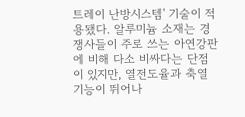트레이 난방시스템' 기술이 적용됐다. 알루미늄 소재는 경쟁사들이 주로 쓰는 아연강판에 비해 다소 비싸다는 단점이 있지만, 열전도율과 축열 기능이 뛰어나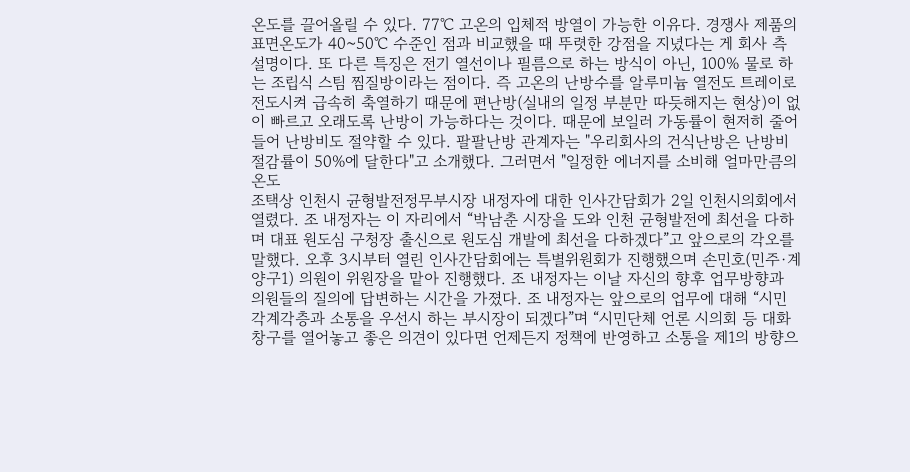온도를 끌어올릴 수 있다. 77℃ 고온의 입체적 방열이 가능한 이유다. 경쟁사 제품의 표면온도가 40~50℃ 수준인 점과 비교했을 때 뚜렷한 강점을 지녔다는 게 회사 측 설명이다. 또 다른 특징은 전기 열선이나 필름으로 하는 방식이 아닌, 100% 물로 하는 조립식 스팀 찜질방이라는 점이다. 즉 고온의 난방수를 알루미늄 열전도 트레이로 전도시켜 급속히 축열하기 때문에 편난방(실내의 일정 부분만 따듯해지는 현상)이 없이 빠르고 오래도록 난방이 가능하다는 것이다. 때문에 보일러 가동률이 현저히 줄어들어 난방비도 절약할 수 있다. 팔팔난방 관계자는 "우리회사의 건식난방은 난방비 절감률이 50%에 달한다"고 소개했다. 그러면서 "일정한 에너지를 소비해 얼마만큼의 온도
조택상 인천시 균형발전정무부시장 내정자에 대한 인사간담회가 2일 인천시의회에서 열렸다. 조 내정자는 이 자리에서 “박남춘 시장을 도와 인천 균형발전에 최선을 다하며 대표 원도심 구청장 출신으로 원도심 개발에 최선을 다하겠다”고 앞으로의 각오를 말했다. 오후 3시부터 열린 인사간담회에는 특별위원회가 진행했으며 손민호(민주·계양구1) 의원이 위원장을 맡아 진행했다. 조 내정자는 이날 자신의 향후 업무방향과 의원들의 질의에 답변하는 시간을 가졌다. 조 내정자는 앞으로의 업무에 대해 “시민 각계각층과 소통을 우선시 하는 부시장이 되겠다”며 “시민단체 언론 시의회 등 대화창구를 열어놓고 좋은 의견이 있다면 언제든지 정책에 반영하고 소통을 제1의 방향으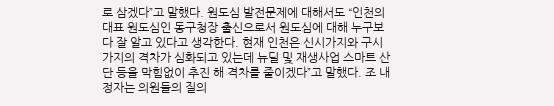로 삼겠다”고 말했다. 원도심 발전문제에 대해서도 “인천의 대표 원도심인 동구청장 출신으로서 원도심에 대해 누구보다 잘 알고 있다고 생각한다. 현재 인천은 신시가지와 구시가지의 격차가 심화되고 있는데 뉴딜 및 재생사업 스마트 산단 등을 막힘없이 추진 해 격차를 줄이겠다”고 말했다. 조 내정자는 의원들의 질의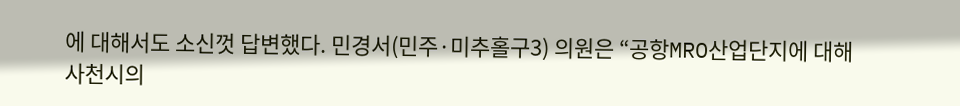에 대해서도 소신껏 답변했다. 민경서(민주·미추홀구3) 의원은 “공항MRO산업단지에 대해 사천시의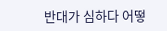반대가 심하다 어떻